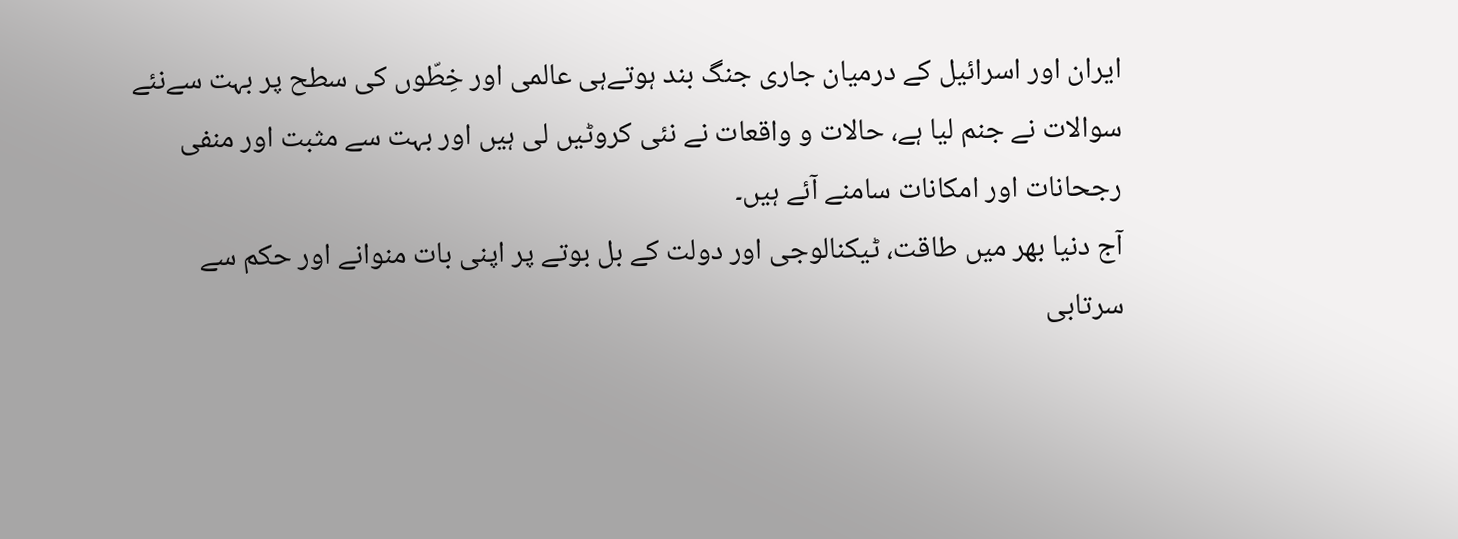ایران اور اسرائیل کے درمیان جاری جنگ بند ہوتےہی عالمی اور خِطّوں کی سطح پر بہت سےنئے سوالات نے جنم لیا ہے، حالات و واقعات نے نئی کروٹیں لی ہیں اور بہت سے مثبت اور منفی رجحانات اور امکانات سامنے آئے ہیں۔
آج دنیا بھر میں طاقت، ٹیکنالوجی اور دولت کے بل بوتے پر اپنی بات منوانے اور حکم سے سرتابی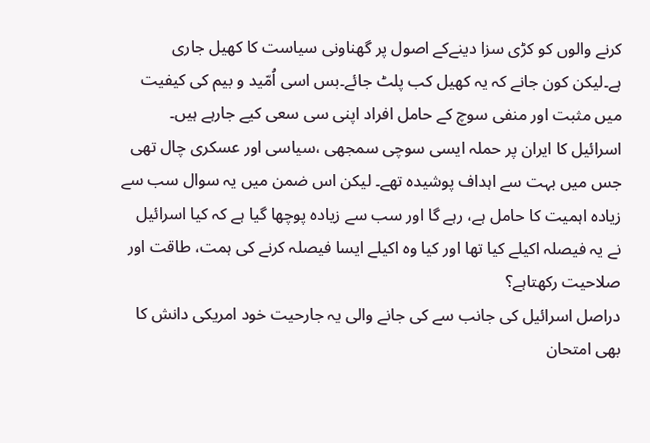کرنے والوں کو کڑی سزا دینےکے اصول پر گھناونی سیاست کا کھیل جاری ہے۔لیکن کون جانے کہ یہ کھیل کب پلٹ جائے۔بس اسی اُمّید و بیم کی کیفیت میں مثبت اور منفی سوچ کے حامل افراد اپنی سی سعی کیے جارہے ہیں۔
اسرائیل کا ایران پر حملہ ایسی سوچی سمجھی ،سیاسی اور عسکری چال تھی جس میں بہت سے اہداف پوشیدہ تھے۔ لیکن اس ضمن میں یہ سوال سب سے زیادہ اہمیت کا حامل ہے، رہے گا اور سب سے زیادہ پوچھا گیا ہے کہ کیا اسرائیل نے یہ فیصلہ اکیلے کیا تھا اور کیا وہ اکیلے ایسا فیصلہ کرنے کی ہمت، طاقت اور صلاحیت رکھتاہے؟
دراصل اسرائیل کی جانب سے کی جانے والی یہ جارحیت خود امریکی دانش کا بھی امتحان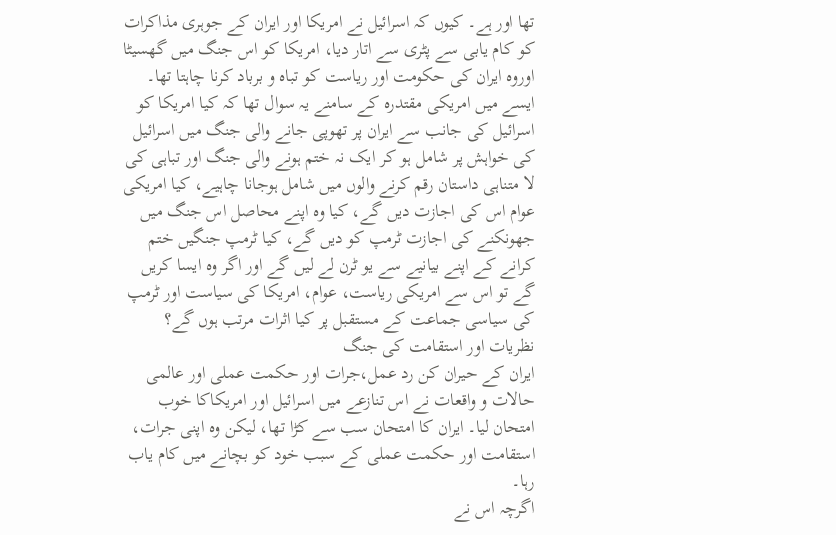تھا اور ہے۔ کیوں کہ اسرائیل نے امریکا اور ایران کے جوہری مذاکرات کو کام یابی سے پٹری سے اتار دیا، امریکا کو اس جنگ میں گھسیٹا اوروہ ایران کی حکومت اور ریاست کو تباہ و برباد کرنا چاہتا تھا۔
ایسے میں امریکی مقتدرہ کے سامنے یہ سوال تھا کہ کیا امریکا کو اسرائیل کی جانب سے ایران پر تھوپی جانے والی جنگ میں اسرائیل کی خواہش پر شامل ہو کر ایک نہ ختم ہونے والی جنگ اور تباہی کی لا متناہی داستان رقم کرنے والوں میں شامل ہوجانا چاہیے، کیا امریکی عوام اس کی اجازت دیں گے، کیا وہ اپنے محاصل اس جنگ میں جھونکنے کی اجازت ٹرمپ کو دیں گے، کیا ٹرمپ جنگیں ختم کرانے کے اپنے بیانیے سے یو ٹرن لے لیں گے اور اگر وہ ایسا کریں گے تو اس سے امریکی ریاست، عوام، امریکا کی سیاست اور ٹرمپ کی سیاسی جماعت کے مستقبل پر کیا اثرات مرتب ہوں گے؟
نظریات اور استقامت کی جنگ
ایران کے حیران کن رد عمل،جرات اور حکمت عملی اور عالمی حالات و واقعات نے اس تنازعے میں اسرائیل اور امریکاکا خوب امتحان لیا۔ ایران کا امتحان سب سے کڑا تھا، لیکن وہ اپنی جرات، استقامت اور حکمت عملی کے سبب خود کو بچانے میں کام یاب رہا۔
اگرچہ اس نے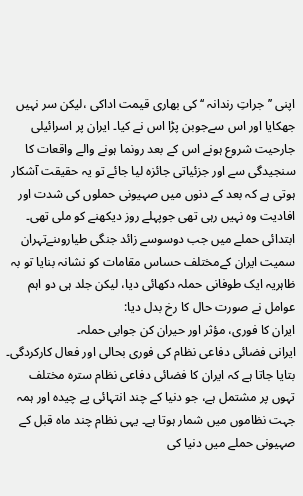اپنی ’’جراتِ رندانہ ‘‘کی بھاری قیمت اداکی ،لیکن سر نہیں جھکایا اور اس سےجوبن پڑا اس نے کیا۔ ایران پر اسرائیلی جارحیت شروع ہونے اس کے بعد رونما ہونے والے واقعات کا سنجیدگی سے اور جزئیاتی جائزہ لیا جائے تو یہ حقیقت آشکار ہوتی ہے کہ بعد کے دنوں میں صہیونی حملوں کی شدت اور افادیت وہ نہیں رہی تھی جوپہلے روز دیکھنے کو ملی تھی۔
ابتدائی حملے میں جب دوسوسے زائد جنگی طیاروںنےتہران سمیت ایران کےمختلف حساس مقامات کو نشانہ بنایا تو بہ ظاہریہ ایک طوفانی حملہ دکھائی دیا، لیکن جلد ہی دو اہم عوامل نے صورت حال کا رخ بدل دیا:
ایران کا فوری، مؤثر اور حیران کن جوابی حملہ۔
ایرانی فضائی دفاعی نظام کی فوری بحالی اور فعال کارکردگی۔
بتایا جاتا ہے کہ ایران کا فضائی دفاعی نظام سترہ مختلف تہوں پر مشتمل ہے، جو دنیا کے چند انتہائی پے چیدہ اور ہمہ جہت نظاموں میں شمار ہوتا ہے۔ یہی نظام چند ماہ قبل کے صہیونی حملے میں دنیا کی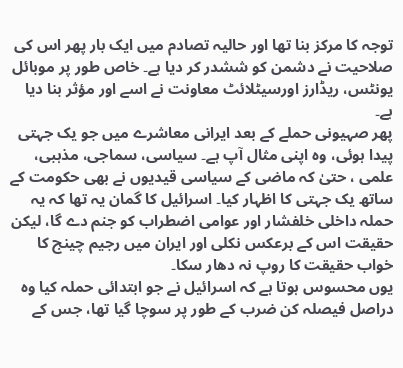توجہ کا مرکز بنا تھا اور حالیہ تصادم میں ایک بار پھر اس کی صلاحیت نے دشمن کو ششدر کر دیا ہے۔ خاص طور پر موبائل یونٹس، ریڈارز اورسیٹلائٹ معاونت نے اسے اور مؤثر بنا دیا ہے۔
پھر صہیونی حملے کے بعد ایرانی معاشرے میں جو یک جہتی پیدا ہوئی، وہ اپنی مثال آپ ہے۔ سیاسی، سماجی، مذہبی، علمی ، حتیٰ کہ ماضی کے سیاسی قیدیوں نے بھی حکومت کے ساتھ یک جہتی کا اظہار کیا۔ اسرائیل کا گمان یہ تھا کہ یہ حملہ داخلی خلفشار اور عوامی اضطراب کو جنم دے گا، لیکن حقیقت اس کے برعکس نکلی اور ایران میں رجیم چینج کا خواب حقیقت کا روپ نہ دھار سکا۔
یوں محسوس ہوتا ہے کہ اسرائیل نے جو ابتدائی حملہ کیا وہ دراصل فیصلہ کن ضرب کے طور پر سوچا گیا تھا، جس کے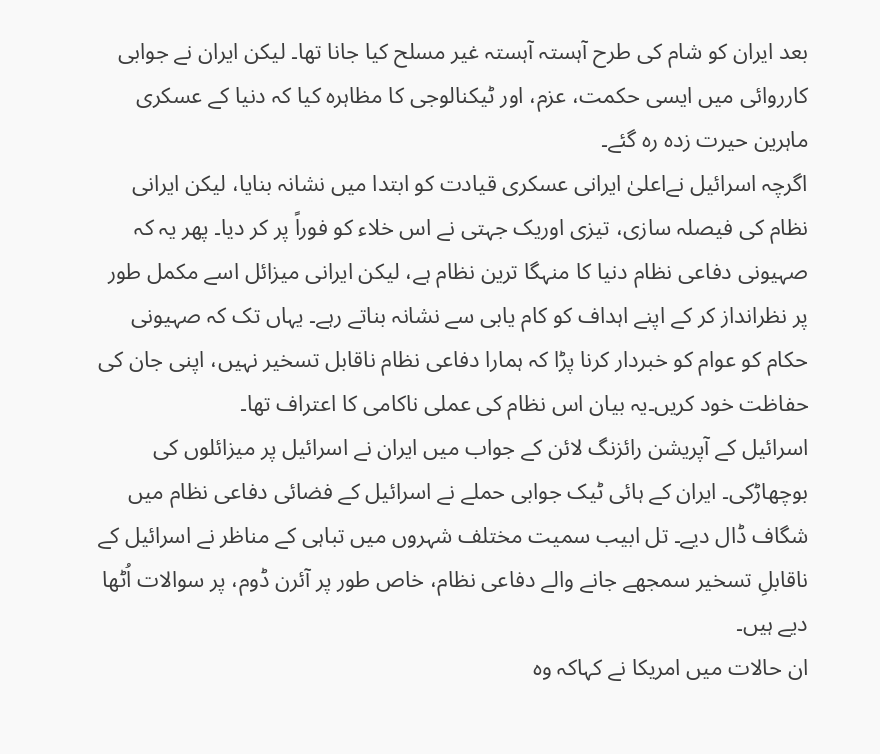بعد ایران کو شام کی طرح آہستہ آہستہ غیر مسلح کیا جانا تھا۔ لیکن ایران نے جوابی کارروائی میں ایسی حکمت، عزم، اور ٹیکنالوجی کا مظاہرہ کیا کہ دنیا کے عسکری ماہرین حیرت زدہ رہ گئے۔
اگرچہ اسرائیل نےاعلیٰ ایرانی عسکری قیادت کو ابتدا میں نشانہ بنایا، لیکن ایرانی نظام کی فیصلہ سازی، تیزی اوریک جہتی نے اس خلاء کو فوراً پر کر دیا۔ پھر یہ کہ صہیونی دفاعی نظام دنیا کا منہگا ترین نظام ہے، لیکن ایرانی میزائل اسے مکمل طور پر نظرانداز کر کے اپنے اہداف کو کام یابی سے نشانہ بناتے رہے۔ یہاں تک کہ صہیونی حکام کو عوام کو خبردار کرنا پڑا کہ ہمارا دفاعی نظام ناقابل تسخیر نہیں، اپنی جان کی حفاظت خود کریں۔یہ بیان اس نظام کی عملی ناکامی کا اعتراف تھا۔
اسرائیل کے آپریشن رائزنگ لائن کے جواب میں ایران نے اسرائیل پر میزائلوں کی بوچھاڑکی۔ ایران کے ہائی ٹیک جوابی حملے نے اسرائیل کے فضائی دفاعی نظام میں شگاف ڈال دیے۔ تل ابیب سمیت مختلف شہروں میں تباہی کے مناظر نے اسرائیل کے ناقابلِ تسخیر سمجھے جانے والے دفاعی نظام، خاص طور پر آئرن ڈوم، پر سوالات اُٹھا دیے ہیں۔
ان حالات میں امریکا نے کہاکہ وہ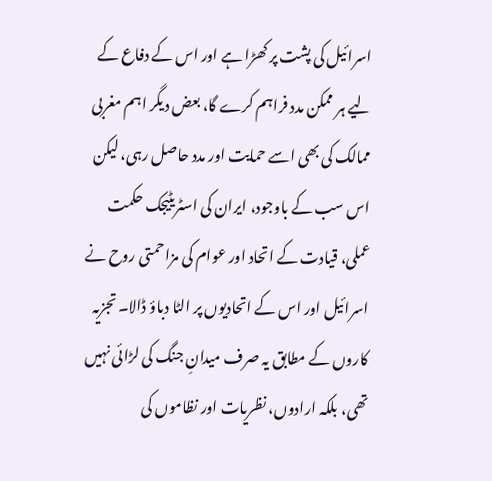اسرائیل کی پشت پر کھڑا ہے اور اس کے دفاع کے لیے ہر ممکن مدد فراہم کرے گا، بعض دیگر اہم مغربی ممالک کی بھی اسے حمایت اور مدد حاصل رہی، لیکن اس سب کے باوجود، ایران کی اسٹریٹیجک حکمت عملی، قیادت کے اتحاد اور عوام کی مزاحمتی روح نے اسرائیل اور اس کے اتحادیوں پر الٹا دباؤ ڈالا۔ تجزیہ کاروں کے مطابق یہ صرف میدانِ جنگ کی لڑائی نہیں تھی، بلکہ ارادوں، نظریات اور نظاموں کی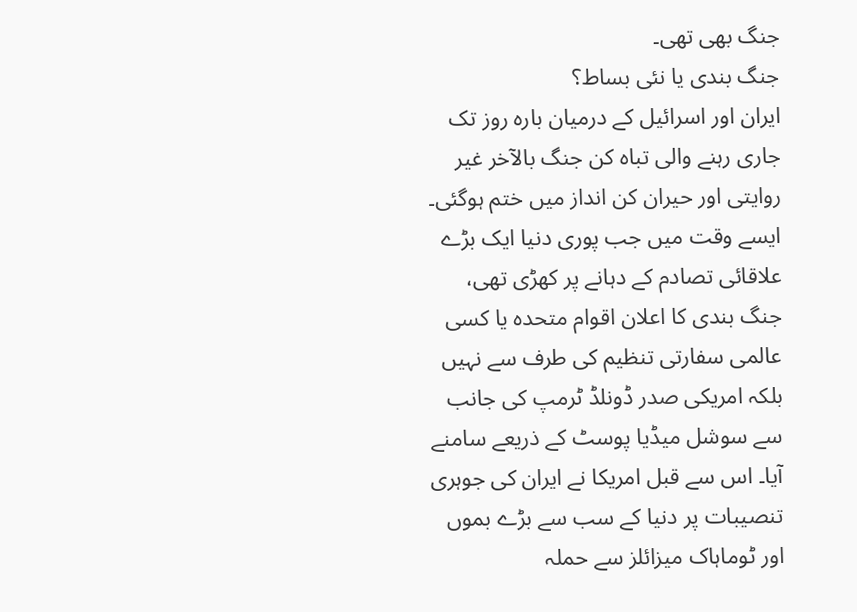جنگ بھی تھی۔
جنگ بندی یا نئی بساط؟
ایران اور اسرائیل کے درمیان بارہ روز تک جاری رہنے والی تباہ کن جنگ بالآخر غیر روایتی اور حیران کن انداز میں ختم ہوگئی۔ ایسے وقت میں جب پوری دنیا ایک بڑے علاقائی تصادم کے دہانے پر کھڑی تھی، جنگ بندی کا اعلان اقوام متحدہ یا کسی عالمی سفارتی تنظیم کی طرف سے نہیں بلکہ امریکی صدر ڈونلڈ ٹرمپ کی جانب سے سوشل میڈیا پوسٹ کے ذریعے سامنے آیا۔ اس سے قبل امریکا نے ایران کی جوہری تنصیبات پر دنیا کے سب سے بڑے بموں اور ٹوماہاک میزائلز سے حملہ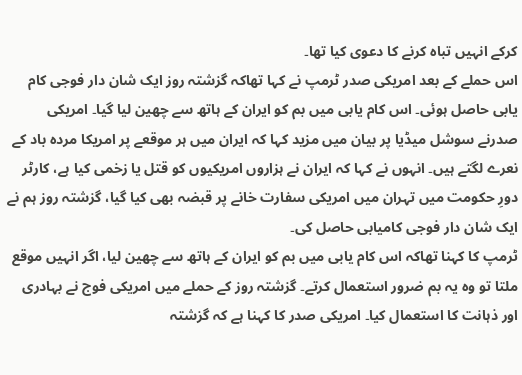کرکے انہیں تباہ کرنے کا دعوی کیا تھا۔
اس حملے کے بعد امریکی صدر ٹرمپ نے کہا تھاکہ گزشتہ روز ایک شان دار فوجی کام یابی حاصل ہوئی۔ اس کام یابی میں بم کو ایران کے ہاتھ سے چھین لیا گیا۔ امریکی صدرنے سوشل میڈیا پر بیان میں مزید کہا کہ ایران میں ہر موقعے پر امریکا مردہ باد کے نعرے لگتے ہیں۔ انہوں نے کہا کہ ایران نے ہزاروں امریکیوں کو قتل یا زخمی کیا ہے، کارٹر دورِ حکومت میں تہران میں امریکی سفارت خانے پر قبضہ بھی کیا گیا، گزشتہ روز ہم نے ایک شان دار فوجی کامیابی حاصل کی۔
ٹرمپ کا کہنا تھاکہ اس کام یابی میں بم کو ایران کے ہاتھ سے چھین لیا، اگر انہیں موقع ملتا تو وہ یہ بم ضرور استعمال کرتے۔ گزشتہ روز کے حملے میں امریکی فوج نے بہادری اور ذہانت کا استعمال کیا۔ امریکی صدر کا کہنا ہے کہ گزشتہ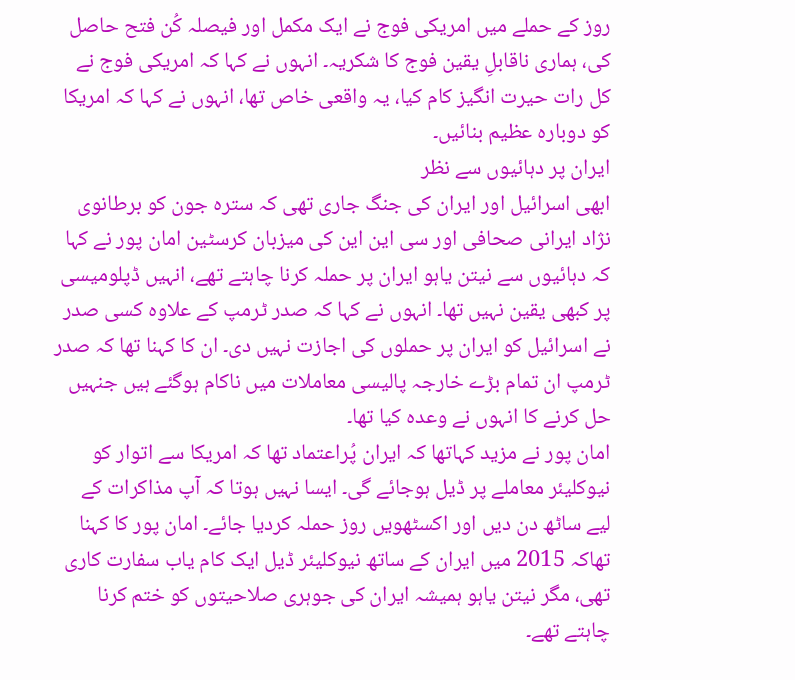روز کے حملے میں امریکی فوج نے ایک مکمل اور فیصلہ کُن فتح حاصل کی، ہماری ناقابلِ یقین فوج کا شکریہ۔ انہوں نے کہا کہ امریکی فوج نے کل رات حیرت انگیز کام کیا، یہ واقعی خاص تھا، انہوں نے کہا کہ امریکا کو دوبارہ عظیم بنائیں۔
ایران پر دہائیوں سے نظر
ابھی اسرائیل اور ایران کی جنگ جاری تھی کہ سترہ جون کو برطانوی نژاد ایرانی صحافی اور سی این این کی میزبان کرسٹین امان پور نے کہا کہ دہائیوں سے نیتن یاہو ایران پر حملہ کرنا چاہتے تھے، انہیں ڈپلومیسی پر کبھی یقین نہیں تھا۔ انہوں نے کہا کہ صدر ٹرمپ کے علاوہ کسی صدر نے اسرائیل کو ایران پر حملوں کی اجازت نہیں دی۔ ان کا کہنا تھا کہ صدر ٹرمپ ان تمام بڑے خارجہ پالیسی معاملات میں ناکام ہوگئے ہیں جنہیں حل کرنے کا انہوں نے وعدہ کیا تھا۔
امان پور نے مزید کہاتھا کہ ایران پُراعتماد تھا کہ امریکا سے اتوار کو نیوکلیئر معاملے پر ڈیل ہوجائے گی۔ ایسا نہیں ہوتا کہ آپ مذاکرات کے لیے ساٹھ دن دیں اور اکسٹھویں روز حملہ کردیا جائے۔ امان پور کا کہنا تھاکہ 2015 میں ایران کے ساتھ نیوکلیئر ڈیل ایک کام یاب سفارت کاری تھی، مگر نیتن یاہو ہمیشہ ایران کی جوہری صلاحیتوں کو ختم کرنا چاہتے تھے۔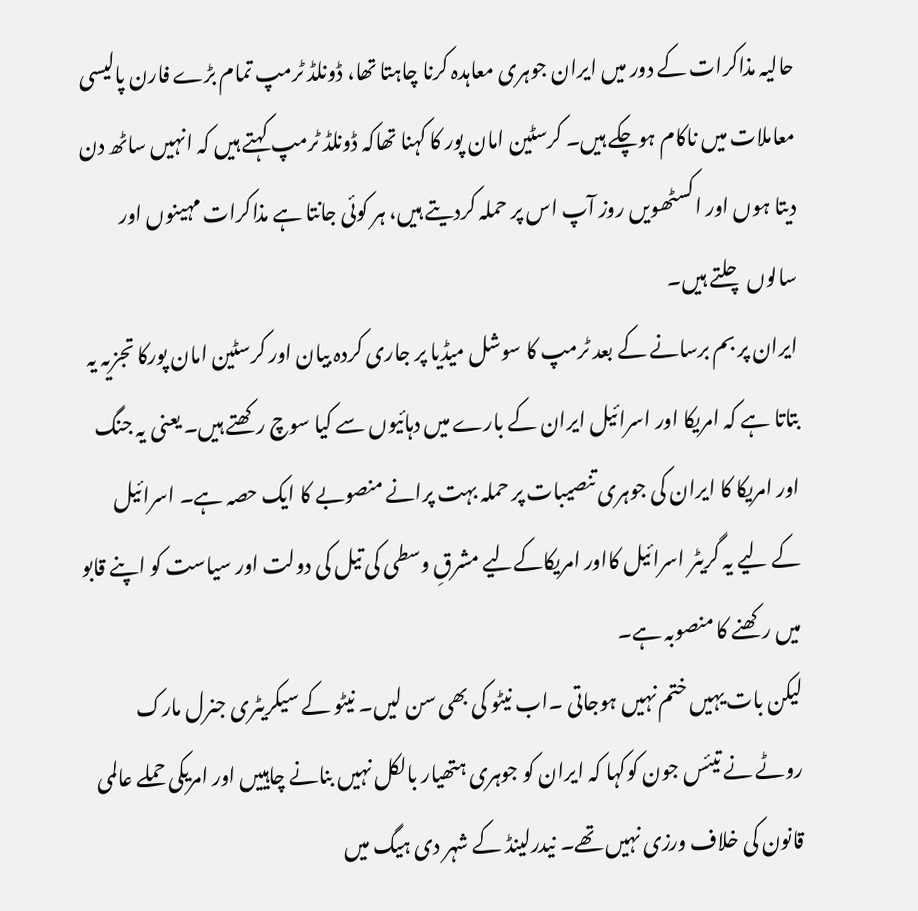حالیہ مذاکرات کے دور میں ایران جوہری معاہدہ کرنا چاہتا تھا، ڈونلڈ ٹرمپ تمام بڑے فارن پالیسی معاملات میں ناکام ہوچکے ہیں۔ کرسٹین امان پور کا کہنا تھاکہ ڈونلڈ ٹرمپ کہتے ہیں کہ انہیں ساٹھ دن دیتا ہوں اور اکسٹھویں روز آپ اس پر حملہ کردیتے ہیں، ہر کوئی جانتا ہے مذاکرات مہینوں اور سالوں چلتے ہیں۔
ایران پر بم برسانے کے بعد ٹرمپ کا سوشل میڈیا پر جاری کردہ بیان اور کرسٹین امان پورکا تجزیہ یہ بتاتا ہے کہ امریکا اور اسرائیل ایران کے بارے میں دہائیوں سے کیا سوچ رکھتے ہیں۔ یعنی یہ جنگ اور امریکا کا ایران کی جوہری تنصیبات پر حملہ بہت پرانے منصوبے کا ایک حصہ ہے۔ اسرائیل کے لیے یہ گریٹر اسرائیل کااور امریکاکےلیے مشرقِ وسطی کی تیل کی دولت اور سیاست کو اپنے قابو میں رکھنے کا منصوبہ ہے۔
لیکن بات یہیں ختم نہیں ہوجاتی ۔اب نیٹو کی بھی سن لیں۔ نیٹو کے سیکریٹری جنرل مارک روٹے نے تیئس جون کوکہا کہ ایران کو جوہری ہتھیار بالکل نہیں بنانے چاہییں اور امریکی حملے عالمی قانون کی خلاف ورزی نہیں تھے۔ نیدرلینڈ کے شہر دی ہیگ میں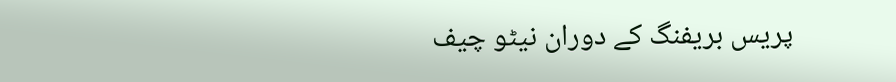پریس بریفنگ کے دوران نیٹو چیف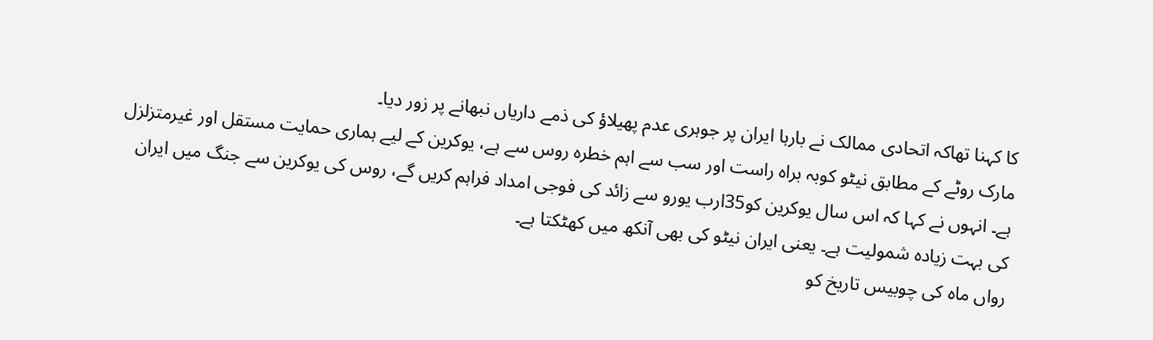کا کہنا تھاکہ اتحادی ممالک نے بارہا ایران پر جوہری عدم پھیلاؤ کی ذمے داریاں نبھانے پر زور دیا۔
مارک روٹے کے مطابق نیٹو کوبہ براہ راست اور سب سے اہم خطرہ روس سے ہے، یوکرین کے لیے ہماری حمایت مستقل اور غیرمتزلزل ہے۔ انہوں نے کہا کہ اس سال یوکرین کو35ارب یورو سے زائد کی فوجی امداد فراہم کریں گے، روس کی یوکرین سے جنگ میں ایران کی بہت زیادہ شمولیت ہے۔ یعنی ایران نیٹو کی بھی آنکھ میں کھٹکتا ہے۔
رواں ماہ کی چوبیس تاریخ کو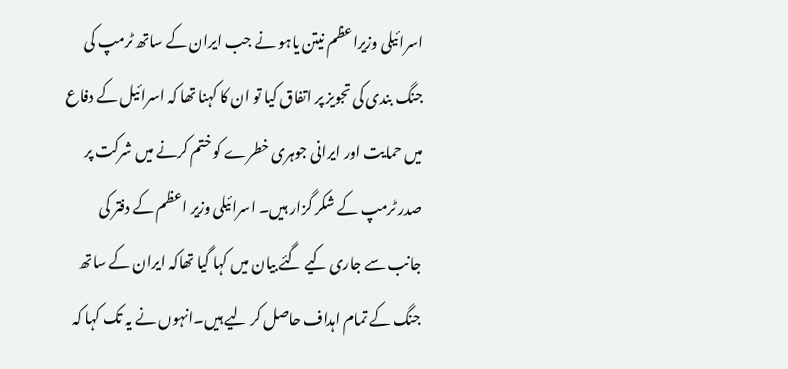اسرائیلی وزیراعظم نیتن یاہو نے جب ایران کے ساتھ ٹرمپ کی جنگ بندی کی تجویز پر اتفاق کیا تو ان کا کہنا تھا کہ اسرائیل کے دفاع میں حمایت اور ایرانی جوہری خطرے کو ختم کرنے میں شرکت پر صدر ٹرمپ کے شکر گزار ہیں۔ اسرائیلی وزیر اعظم کے دفتر کی جانب سے جاری کیے گئے بیان میں کہا گیا تھاکہ ایران کے ساتھ جنگ کے تمام اہداف حاصل کر لیے ہیں۔انہوں نے یہ تک کہا کہ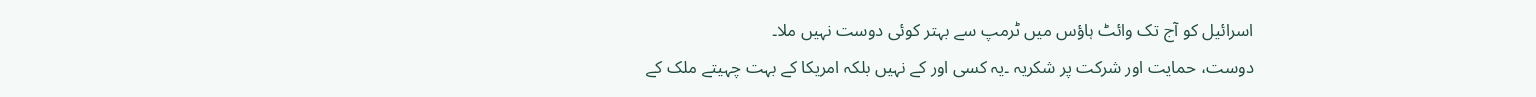اسرائیل کو آج تک وائٹ ہاؤس میں ٹرمپ سے بہتر کوئی دوست نہیں ملا۔
دوست، حمایت اور شرکت پر شکریہ ۔یہ کسی اور کے نہیں بلکہ امریکا کے بہت چہیتے ملک کے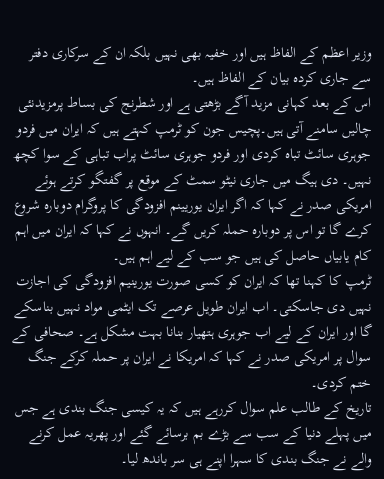وزیر اعظم کے الفاظ ہیں اور خفیہ بھی نہیں بلکہ ان کے سرکاری دفتر سے جاری کردہ بیان کے الفاظ ہیں۔
اس کے بعد کہانی مزید آگے بڑھتی ہے اور شطرنج کی بساط پرمزیدنئی چالیں سامنے آتی ہیں۔پچیس جون کو ٹرمپ کہتے ہیں کہ ایران میں فردو جوہری سائٹ تباہ کردی اور فردو جوہری سائٹ پراب تباہی کے سوا کچھ نہیں۔ دی ہیگ میں جاری نیٹو سمٹ کے موقع پر گفتگو کرتے ہوئے امریکی صدر نے کہا کہ اگر ایران یوریینم افزودگی کا پروگرام دوبارہ شروع کرے گا تو اس پر دوبارہ حملہ کریں گے۔ انہوں نے کہا کہ ایران میں اہم کام یابیاں حاصل کی ہیں جو سب کے لیے اہم ہیں۔
ٹرمپ کا کہنا تھا کہ ایران کو کسی صورت یورینیم افزودگی کی اجازت نہیں دی جاسکتی۔ اب ایران طویل عرصے تک ایٹمی مواد نہیں بناسکے گا اور ایران کے لیے اب جوہری ہتھیار بنانا بہت مشکل ہے۔ صحافی کے سوال پر امریکی صدر نے کہا کہ امریکا نے ایران پر حملہ کرکے جنگ ختم کردی۔
تاریخ کے طالب علم سوال کررہے ہیں کہ یہ کیسی جنگ بندی ہے جس میں پہلے دنیا کے سب سے بڑے بم برسائے گئے اور پھریہ عمل کرنے والے نے جنگ بندی کا سہرا اپنے ہی سر باندھ لیا۔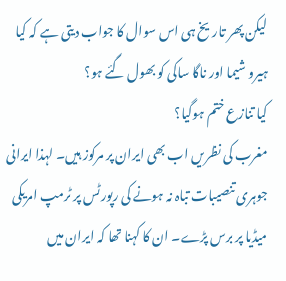لیکن پھر تاریخ ہی اس سوال کا جواب دیتی ہے کہ کیا ہیرو شیما اور ناگا ساکی کو بھول گئے ہو؟
کیا تنازع ختم ہوگیا؟
مغرب کی نظریں اب بھی ایران پر مرکوز ہیں۔ لہذا ایرانی جوہری تنصیبات تباہ نہ ہونے کی رپورٹس پر ٹرمپ امریکی میڈیا پر برس پڑے۔ ان کا کہنا تھا کہ ایران میں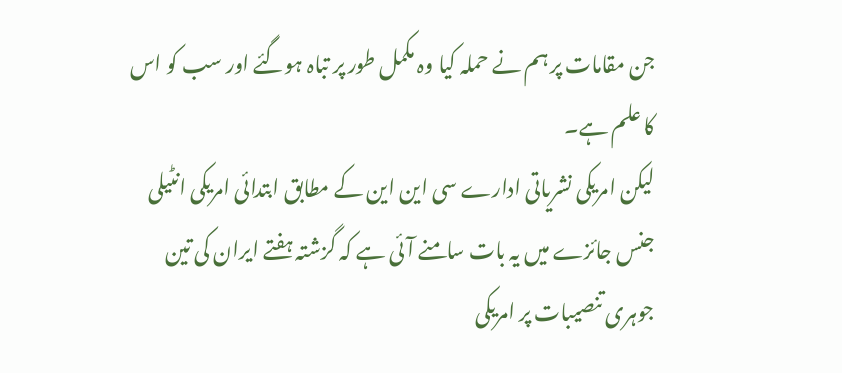جن مقامات پر ہم نے حملہ کیا وہ مکمل طور پر تباہ ہوگئے اور سب کو اس کا علم ہے۔
لیکن امریکی نشریاتی ادارے سی این این کے مطابق ابتدائی امریکی انٹیلی جنس جائزے میں یہ بات سامنے آئی ہے کہ گزشتہ ہفتے ایران کی تین جوہری تنصیبات پر امریکی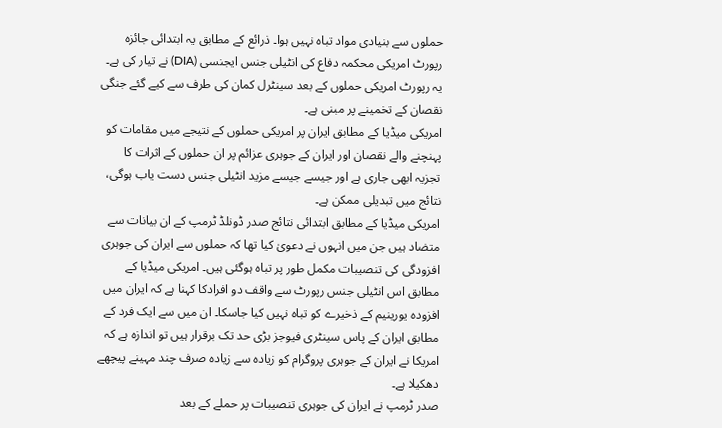حملوں سے بنیادی مواد تباہ نہیں ہوا۔ ذرائع کے مطابق یہ ابتدائی جائزہ رپورٹ امریکی محکمہ دفاع کی انٹیلی جنس ایجنسی (DIA) نے تیار کی ہے۔ یہ رپورٹ امریکی حملوں کے بعد سینٹرل کمان کی طرف سے کیے گئے جنگی نقصان کے تخمینے پر مبنی ہے۔
امریکی میڈیا کے مطابق ایران پر امریکی حملوں کے نتیجے میں مقامات کو پہنچنے والے نقصان اور ایران کے جوہری عزائم پر ان حملوں کے اثرات کا تجزیہ ابھی جاری ہے اور جیسے جیسے مزید انٹیلی جنس دست یاب ہوگی، نتائج میں تبدیلی ممکن ہے۔
امریکی میڈیا کے مطابق ابتدائی نتائج صدر ڈونلڈ ٹرمپ کے ان بیانات سے متضاد ہیں جن میں انہوں نے دعویٰ کیا تھا کہ حملوں سے ایران کی جوہری افزودگی کی تنصیبات مکمل طور پر تباہ ہوگئی ہیں۔ امریکی میڈیا کے مطابق اس انٹیلی جنس رپورٹ سے واقف دو افرادکا کہنا ہے کہ ایران میں افزودہ یورینیم کے ذخیرے کو تباہ نہیں کیا جاسکا۔ ان میں سے ایک فرد کے مطابق ایران کے پاس سینٹری فیوجز بڑی حد تک برقرار ہیں تو اندازہ ہے کہ امریکا نے ایران کے جوہری پروگرام کو زیادہ سے زیادہ صرف چند مہینے پیچھے دھکیلا ہے۔
صدر ٹرمپ نے ایران کی جوہری تنصیبات پر حملے کے بعد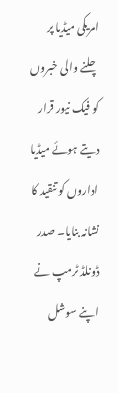امریکی میڈیا پر چلنے والی خبروں کو فیک نیور قرار دیتے ہوئے میڈیا اداروں کو تنقید کا نشانہ بنایا۔ صدر ڈونلڈ ٹرمپ نے اپنے سوشل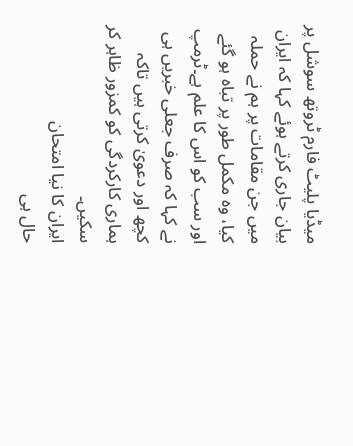میڈیا پلیٹ فارم ٹروتھ سوشل پر بیان جاری کرتے ہوئے کہا کہ ایران میں جن مقامات پر ہم نے حملہ کیا، وہ مکمل طور پر تباہ ہو گئے اور سب کو اس کا علم ہے۔ٹرمپ نے کہا کہ صرف جعلی خبریں ہی کچھ اور دعویٰ کرتی ہیں تاکہ ہماری کارکردگی کو کمزور ظاہر کر سکیں۔
ایران کا نیا امتحان
حال ہی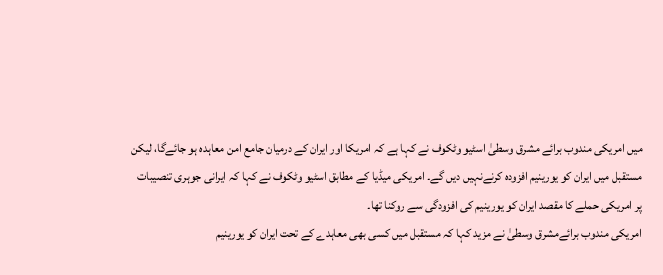میں امریکی مندوب برائے مشرق وسطیٰ اسٹیو وٹکوف نے کہا ہے کہ امریکا اور ایران کے درمیان جامع امن معاہدہ ہو جائےگا، لیکن مستقبل میں ایران کو یورینیم افزودہ کرنےنہیں دیں گے۔ امریکی میڈیا کے مطابق اسٹیو وٹکوف نے کہا کہ ایرانی جوہری تنصیبات پر امریکی حملے کا مقصد ایران کو یورینیم کی افزودگی سے روکنا تھا۔
امریکی مندوب برائےمشرق وسطیٰ نے مزید کہا کہ مستقبل میں کسی بھی معاہدے کے تحت ایران کو یورینیم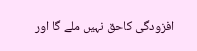افزودگی کاحق نہیں ملے گا اور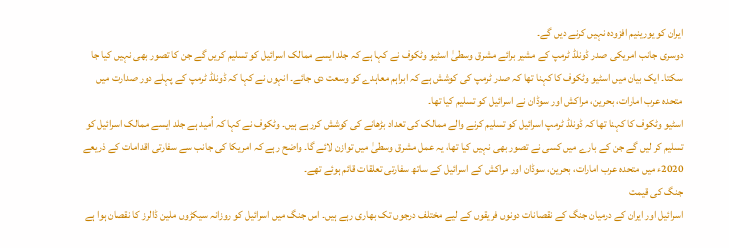ایران کو یورینیم افزودہ نہیں کرنے دیں گے۔
دوسری جانب امریکی صدر ڈونلڈ ٹرمپ کے مشیر برائے مشرق وسطیٰ اسٹیو وٹکوف نے کہا ہے کہ جلد ایسے ممالک اسرائیل کو تسلیم کریں گے جن کا تصور بھی نہیں کیا جا سکتا۔ ایک بیان میں اسٹیو وٹکوف کا کہنا تھا کہ صدر ٹرمپ کی کوشش ہے کہ ابراہم معاہدے کو وسعت دی جائے۔ انہوں نے کہا کہ ڈونلڈ ٹرمپ کے پہلے دور صدارت میں متحدہ عرب امارات، بحرین، مراکش اور سوڈان نے اسرائیل کو تسلیم کیا تھا۔
اسٹیو وٹکوف کا کہنا تھا کہ ڈونلڈ ٹرمپ اسرائیل کو تسلیم کرنے والے ممالک کی تعداد بڑھانے کی کوشش کررہے ہیں۔ وٹکوف نے کہا کہ اُمید ہے جلد ایسے ممالک اسرائیل کو تسلیم کر لیں گے جن کے بارے میں کسی نے تصور بھی نہیں کیا تھا، یہ عمل مشرق وسطیٰ میں توازن لائے گا۔ واضح رہے کہ امریکا کی جانب سے سفارتی اقدامات کے ذریعے 2020ء میں متحدہ عرب امارات، بحرین، سوڈان اور مراکش کے اسرائیل کے ساتھ سفارتی تعلقات قائم ہوئے تھے۔
جنگ کی قیمت
اسرائیل اور ایران کے درمیان جنگ کے نقصانات دونوں فریقوں کے لیے مختلف درجوں تک بھاری رہے ہیں۔ اس جنگ میں اسرائیل کو روزانہ سیکڑوں ملین ڈالرز کا نقصان ہوا ہے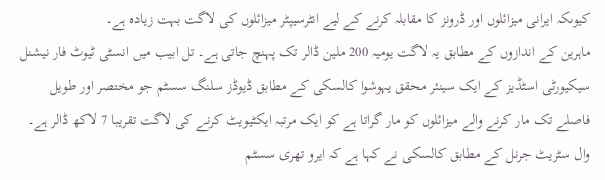کیوںکہ ایرانی میزائلوں اور ڈرونز کا مقابلہ کرنے کے لیے انٹرسیپٹر میزائلوں کی لاگت بہت زیادہ ہے۔
ماہرین کے اندازوں کے مطابق یہ لاگت یومیہ 200 ملین ڈالر تک پہنچ جاتی ہے۔ تل ابیب میں انسٹی ٹیوٹ فار نیشنل سیکیورٹی اسٹڈیز کے ایک سینئر محقق یہوشوا کالسکی کے مطابق ڈیوڈز سلنگ سسٹم جو مختصر اور طویل فاصلے تک مار کرنے والے میزائلوں کو مار گراتا ہے کو ایک مرتبہ ایکٹیویٹ کرنے کی لاگت تقریبا 7 لاکھ ڈالر ہے۔
وال سٹریٹ جرنل کے مطابق کالسکی نے کہا ہے کہ ایرو تھری سسٹم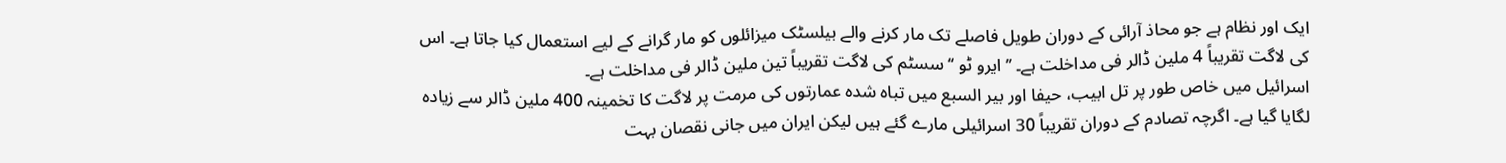ایک اور نظام ہے جو محاذ آرائی کے دوران طویل فاصلے تک مار کرنے والے بیلسٹک میزائلوں کو مار گرانے کے لیے استعمال کیا جاتا ہے۔ اس کی لاگت تقریباً 4 ملین ڈالر فی مداخلت ہے۔ ’’ ایرو ٹو ‘‘ سسٹم کی لاگت تقریباً تین ملین ڈالر فی مداخلت ہے۔
اسرائیل میں خاص طور پر تل ابیب، حیفا اور بیر السبع میں تباہ شدہ عمارتوں کی مرمت پر لاگت کا تخمینہ 400 ملین ڈالر سے زیادہ لگایا گیا ہے۔ اگرچہ تصادم کے دوران تقریباً 30 اسرائیلی مارے گئے ہیں لیکن ایران میں جانی نقصان بہت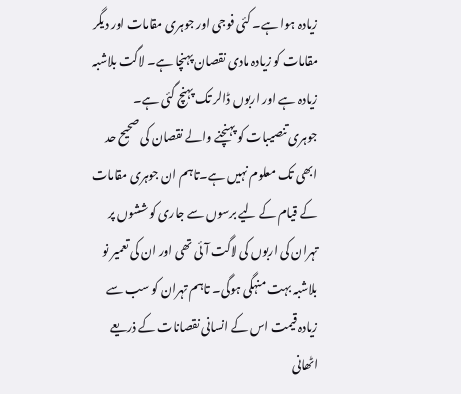زیادہ ہوا ہے۔ کئی فوجی اور جوہری مقامات اور دیگر مقامات کو زیادہ مادی نقصان پہنچا ہے۔ لاگت بلاشبہ زیادہ ہے اور اربوں ڈالر تک پہنچ گئی ہے۔
جوہری تنصیبات کو پہنچنے والے نقصان کی صحیح حد ابھی تک معلوم نہیں ہے۔تاہم ان جوہری مقامات کے قیام کے لیے برسوں سے جاری کوششوں پر تہران کی اربوں کی لاگت آئی تھی اور ان کی تعمیر نو بلاشبہ بہت منہگی ہوگی۔ تاہم تہران کو سب سے زیادہ قیمت اس کے انسانی نقصانات کے ذریعے اٹھانی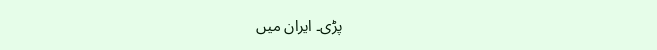پڑی۔ ایران میں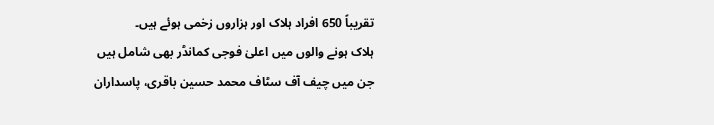تقریباً 650 افراد ہلاک اور ہزاروں زخمی ہوئے ہیں۔
ہلاک ہونے والوں میں اعلیٰ فوجی کمانڈر بھی شامل ہیں جن میں چیف آف سٹاف محمد حسین باقری، پاسداران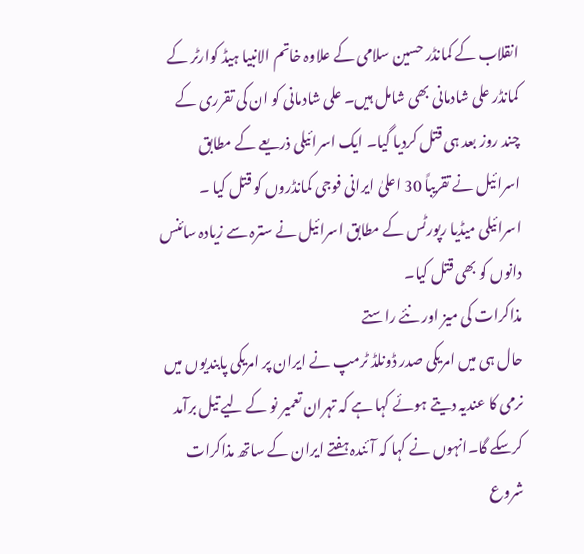انقلاب کے کمانڈر حسین سلامی کے علاوہ خاتم الانبیا ہیڈ کوارٹر کے کمانڈر علی شادمانی بھی شامل ہیں۔ علی شادمانی کو ان کی تقرری کے چند روز بعد ہی قتل کردیا گیا۔ ایک اسرائیلی ذریعے کے مطابق اسرائیل نے تقریباً 30 اعلیٰ ایرانی فوجی کمانڈروں کو قتل کیا ۔ اسرائیلی میڈیا رپورٹس کے مطابق اسرائیل نے سترہ سے زیادہ سائنس دانوں کو بھی قتل کیا۔
مذاکرات کی میز اور نئے راستے
حال ہی میں امریکی صدر ڈونلڈ ٹرمپ نے ایران پر امریکی پابندیوں میں نرمی کا عندیہ دیتے ہوئے کہا ہے کہ تہران تعمیر نو کے لیے تیل برآمد کرسکے گا۔انہوں نے کہا کہ آئندہ ہفتے ایران کے ساتھ مذاکرات شروع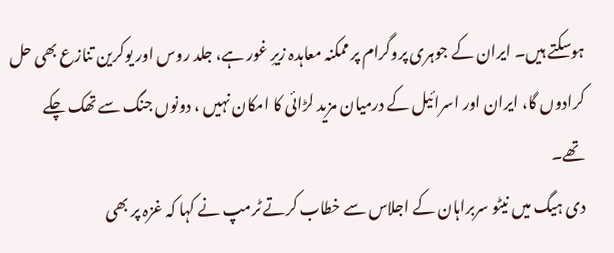ہوسکتے ہیں۔ ایران کے جوہری پروگرام پر ممکنہ معاہدہ زیرِ غور ہے، جلد روس اور یوکرین تنازع بھی حل کرادوں گا، ایران اور اسرائیل کے درمیان مزید لڑائی کا امکان نہیں ، دونوں جنگ سے تھک چکے تھے۔
دی ہیگ میں نیٹو سربراہان کے اجلاس سے خطاب کرتے ٹرمپ نے کہا کہ غزہ پر بھی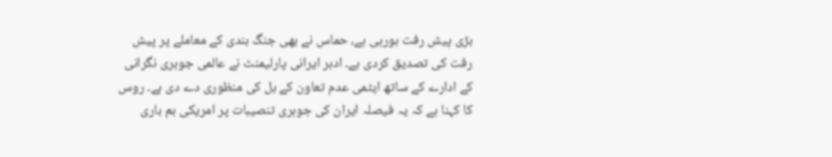بڑی پیش رفت ہورہی ہے، حماس نے بھی جنگ بندی کے معاملے پر پیش رفت کی تصدیق کردی ہے۔ ادہر ایرانی پارلیمنٹ نے عالمی جوہری نگرانی کے ادارے کے ساتھ ایٹمی عدم تعاون کے بل کی منظوری دے دی ہے۔ روس کا کہنا ہے کہ یہ فیصلہ ایران کی جوہری تنصیبات پر امریکی بم باری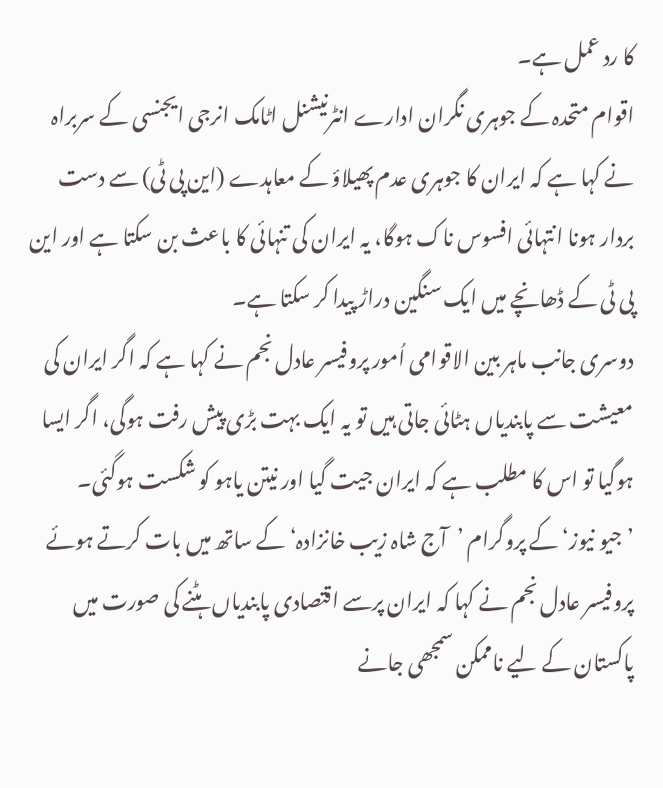کا رد عمل ہے۔
اقوام متحدہ کے جوہری نگران ادارے انٹرنیشنل اٹامک انرجی ایجنسی کے سربراہ نے کہا ہے کہ ایران کا جوہری عدم پھیلاؤ کے معاہدے (این پی ٹی) سے دست بردار ہونا انتہائی افسوس ناک ہوگا، یہ ایران کی تنہائی کا باعث بن سکتا ہے اور این پی ٹی کے ڈھانچے میں ایک سنگین دراڑ پیدا کر سکتا ہے۔
دوسری جانب ماہر بین الاقوامی اُمور پروفیسر عادل نجم نے کہا ہے کہ اگر ایران کی معیشت سے پابندیاں ہٹائی جاتی ہیں تو یہ ایک بہت بڑی پیش رفت ہوگی، اگر ایسا ہوگیا تو اس کا مطلب ہے کہ ایران جیت گیا اور نیتن یاہو کو شکست ہوگئی۔
’جیو نیوز‘ کے پروگرام ’آج شاہ زیب خانزادہ‘ کے ساتھ میں بات کرتے ہوئے پروفیسر عادل نجم نے کہا کہ ایران پرسے اقتصادی پابندیاں ہٹنے کی صورت میں پاکستان کے لیے ناممکن سمجھی جانے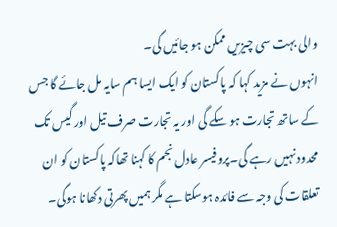والی بہت سی چیزیں ممکن ہو جائیں گی۔
انہوں نے مزید کہا کہ پاکستان کو ایک ایسا ہم سایہ مل جائے گا جس کے ساتھ تجارت ہو سکے گی اور یہ تجارت صرف تیل اور گیس تک محدود نہیں رہے گی۔پروفیسر عادل نجم کا کہنا تھاکہ پاکستان کو ان تعلقات کی وجہ سے فائدہ ہوسکتا ہے مگر ہمیں پھرتی دکھانا ہوگی۔